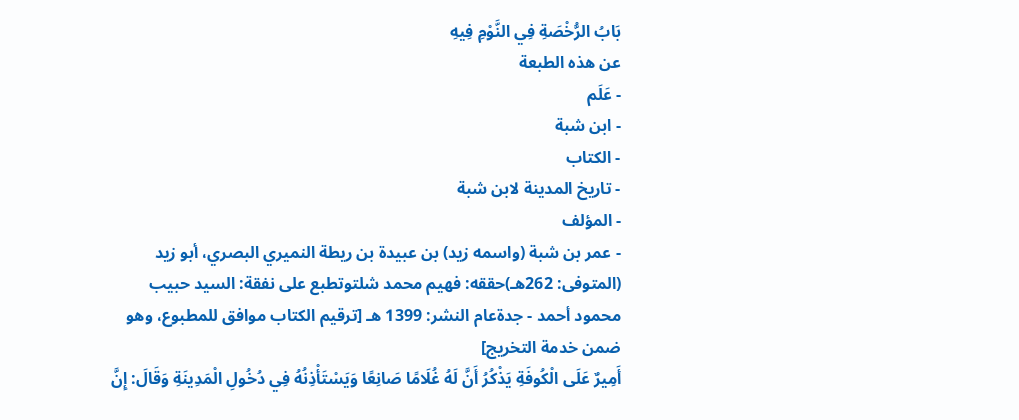بَابُ الرُّخْصَةِ فِي النَّوْمِ فِيهِ
عن هذه الطبعة
- عَلَم
- ابن شبة
- الكتاب
- تاريخ المدينة لابن شبة
- المؤلف
- عمر بن شبة (واسمه زيد) بن عبيدة بن ريطة النميري البصري، أبو زيد (المتوفى: 262هـ)حققه: فهيم محمد شلتوتطبع على نفقة: السيد حبيب محمود أحمد - جدةعام النشر: 1399 هـ [ترقيم الكتاب موافق للمطبوع، وهو ضمن خدمة التخريج]
أَمِيرٌ عَلَى الْكُوفَةِ يَذْكُرُ أَنَّ لَهُ غُلَامًا صَانِعًا وَيَسْتَأْذِنُهُ فِي دُخُولِ الْمَدِينَةِ وَقَالَ: إِنَّ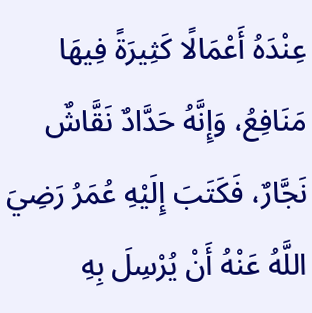عِنْدَهُ أَعْمَالًا كَثِيرَةً فِيهَا مَنَافِعُ، وَإِنَّهُ حَدَّادٌ نَقَّاشٌ نَجَّارٌ، فَكَتَبَ إِلَيْهِ عُمَرُ رَضِيَ اللَّهُ عَنْهُ أَنْ يُرْسِلَ بِهِ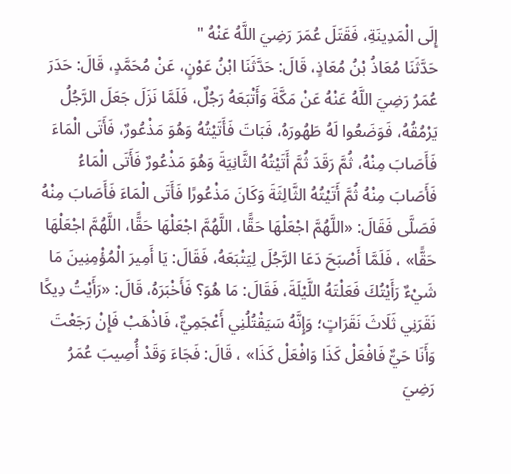إِلَى الْمَدِينَةِ، فَقَتَلَ عُمَرَ رَضِيَ اللَّهُ عَنْهُ "
حَدَّثَنَا مُعَاذُ بْنُ مُعَاذٍ، قَالَ: حَدَّثَنَا ابْنُ عَوْنٍ، عَنْ مُحَمَّدٍ، قَالَ: حَدَرَ عُمَرُ رَضِيَ اللَّهُ عَنْهُ عَنْ مَكَّةَ وَأَتْبَعَهُ رَجُلٌ، فَلَمَّا نَزَلَ جَعَلَ الرَّجُلُ يَرْمُقُهُ، فَوَضَعُوا لَهُ طَهُورَهُ، فَبَاتَ فَأَتَيْتُهُ وَهُوَ مَذْعُورٌ، فَأَتَى الْمَاءَ فَأَصَابَ مِنْهُ، ثُمَّ رَقَدَ ثُمَّ أَتَيْتُهُ الثَّانِيَةَ وَهُوَ مَذْعُورٌ فَأَتَى الْمَاءُ فَأَصَابَ مِنْهُ ثُمَّ أَتَيْتُهُ الثَّالِثَةَ وَكَانَ مَذْعُورًا فَأَتَى الْمَاءَ فَأَصَابَ مِنْهُ فَصَلَّى فَقَالَ: «اللَّهُمَّ اجْعَلْهَا حَقًّا، اللَّهُمَّ اجْعَلْهَا حَقًّا، اللَّهُمَّ اجْعَلْهَا حَقًّا» ، فَلَمَّا أَصْبَحَ دَعَا الرَّجُلَ لِيَتْبَعَهُ، فَقَالَ: يَا أَمِيرَ الْمُؤْمِنِينَ مَا شَيْءٌ رَأَيْتُكَ فَعَلْتَهُ اللَّيْلَةَ، فَقَالَ: مَا هُوَ؟ فَأَخْبَرَهُ، قَالَ: «رَأَيْتُ دِيكًا نَقَرَنِي ثَلَاثَ نَقَرَاتٍ؛ وَإِنَّهُ سَيَقْتُلُنِي أَعْجَمِيٌّ، فَاذْهَبْ فَإِنْ رَجَعْتَ وَأَنَا حَيٌّ فَافْعَلْ كَذَا وَافْعَلْ كَذَا» ، قَالَ: فَجَاءَ وَقَدْ أُصِيبَ عُمَرُ رَضِيَ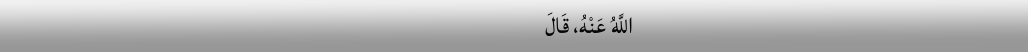اللَّهُ عَنْهُ، قَالَ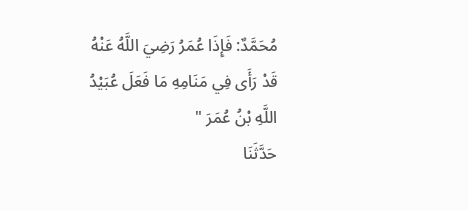مُحَمَّدٌ: فَإِذَا عُمَرُ رَضِيَ اللَّهُ عَنْهُ قَدْ رَأَى فِي مَنَامِهِ مَا فَعَلَ عُبَيْدُ اللَّهِ بْنُ عُمَرَ "
حَدَّثَنَا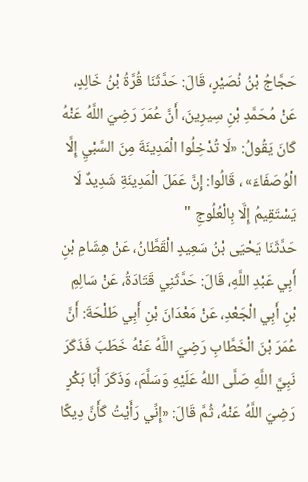حَجَّاجُ بْنُ نُصَيْرٍ، قَالَ: حَدَّثَنَا قُرَّةُ بْنُ خَالِدٍ، عَنْ مُحَمَّدِ بْنِ سِيرِينَ، أَنَّ عُمَرَ رَضِيَ اللَّهُ عَنْهُ كَانَ يَقُولُ: «لَا تُدْخِلُوا الْمَدِينَةَ مِنَ السَّبْيِ إِلَّا الْوُصَفَاءَ» ، قَالُوا: إِنَّ عَمَلَ الْمَدِينَةِ شَدِيدٌ لَا يَسْتَقِيمُ إِلَّا بِالْعُلُوجِ "
حَدَّثَنَا يَحْيَى بْنُ سَعِيدٍ الْقَطَّانُ، عَنْ هِشَامِ بْنِ أَبِي عَبْدِ اللَّهِ، قَالَ: حَدَّثَنِي قَتَادَةُ، عَنْ سَالِمِ بْنِ أَبِي الْجَعْدِ، عَنْ مَعْدَانَ بْنِ أَبِي طَلْحَةَ: أَنَّ عُمَرَ بْنَ الْخَطَّابِ رَضِيَ اللَّهُ عَنْهُ خَطَبَ فَذَكَرَ نَبِيَّ اللَّهِ صَلَّى اللهُ عَلَيْهِ وَسَلَّمَ، وَذَكَرَ أَبَا بَكْرٍ رَضِيَ اللَّهُ عَنْهُ، ثُمَّ قَالَ: «إِنِّي رَأَيْتُ كَأَنَّ دِيكًا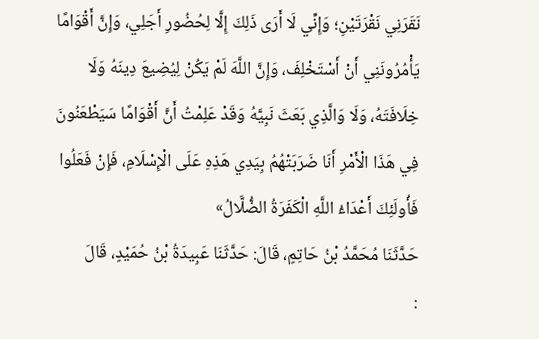نَقَرَنِي نَقْرَتَيْنِ؛ وَإِنِّي لَا أَرَى ذَلِكَ إِلَّا لِحُضُورِ أَجَلِي، وَإِنَّ أَقْوَامًا يَأْمُرُونَنِي أَنْ أَسْتَخْلِفَ، وَإِنَّ اللَّهَ لَمْ يَكُنْ لِيُضِيعَ دِينَهُ وَلَا خِلَافَتَهُ، وَلَا وَالَّذِي بَعَثَ نَبِيَّهُ وَقَدْ عَلِمْتُ أَنَّ أَقْوَامًا سَيَطْعَنُونَ فِي هَذَا الْأَمْرِ أَنَا ضَرَبَتْهُمُ بِيَدِي هَذِهِ عَلَى الْإِسْلَامِ، فَإِنْ فَعَلُوا فَأُولَئِكَ أَعْدَاءُ اللَّهِ الْكَفَرَةُ الضُّلَّالُ»
حَدَّثَنَا مُحَمَّدُ بْنُ حَاتِمٍ، قَالَ: حَدَّثَنَا عَبِيدَةُ بْنُ حُمَيْدٍ، قَالَ
: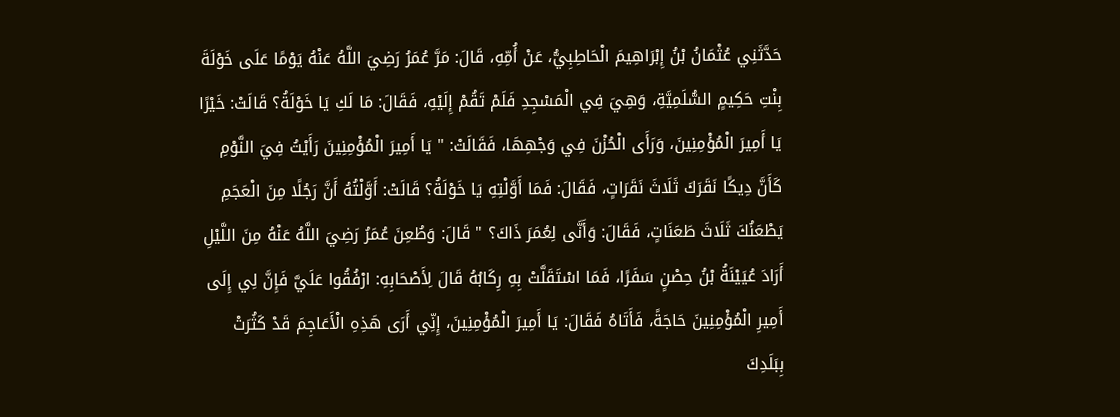حَدَّثَنِي عُثْمَانُ بْنُ إِبْرَاهِيمَ الْحَاطِبِيُّ، عَنْ أُمِّهِ، قَالَ: مَرَّ عُمَرُ رَضِيَ اللَّهُ عَنْهُ يَوْمًا عَلَى خَوْلَةَ بِنْتِ حَكِيمٍ السُّلَمِيَّةِ، وَهِيَ فِي الْمَسْجِدِ فَلَمْ تَقُمْ إِلَيْهِ، فَقَالَ: مَا لَكِ يَا خَوْلَةُ؟ قَالَتْ: خَيْرًا يَا أَمِيرَ الْمُؤْمِنِينَ، وَرَأَى الْحُزْنَ فِي وَجْهِهَا، فَقَالَتْ: " يَا أَمِيرَ الْمُؤْمِنِينَ رَأَيْتُ فِيَ النَّوْمِ كَأَنَّ دِيكًا نَقَرَكَ ثَلَاثَ نَقَرَاتٍ، فَقَالَ: فَمَا أَوَّلْتِهِ يَا خَوْلَةُ؟ قَالَتْ: أَوَّلْتُهُ أَنَّ رَجُلًا مِنَ الْعَجَمِ يَطْعَنُكَ ثَلَاثَ طَعَنَاتٍ، فَقَالَ: وَأَنَّى لِعُمَرَ ذَاكَ؟ " قَالَ: وَطُعِنَ عُمَرُ رَضِيَ اللَّهُ عَنْهُ مِنَ اللَّيْلِ أَرَادَ عُيَيْنَةُ بْنُ حِصْنٍ سَفَرًا، فَمَا اسْتَقَلَّتْ بِهِ رِكَابُهُ قَالَ لِأَصْحَابِهِ: ارْفُقُوا عَلَيَّ فَإِنَّ لِي إِلَى أَمِيرِ الْمُؤْمِنِينَ حَاجَةً، فَأَتَاهُ فَقَالَ: يَا أَمِيرَ الْمُؤْمِنِينَ، إِنِّي أَرَى هَذِهِ الْأَعَاجِمَ قَدْ كَثُرَتْ بِبَلَدِكَ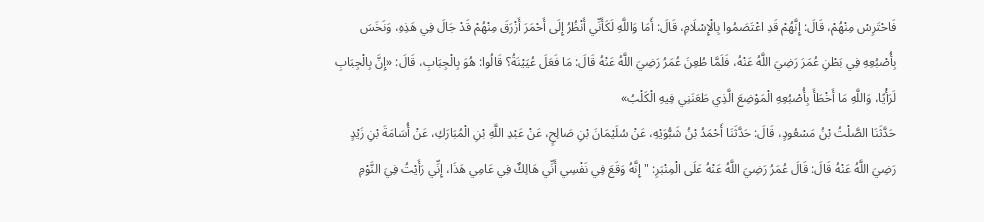فَاحْتَرِسْ مِنْهُمْ، قَالَ: إِنَّهُمْ قَدِ اعْتَصَمُوا بِالْإِسْلَامِ، قَالَ: أَمَا وَاللَّهِ لَكَأَنِّي أَنْظُرُ إِلَى أَحْمَرَ أَزْرَقَ مِنْهُمْ قَدْ جَالَ فِي هَذِهِ، وَنَخَسَ بِأُصْبُعِهِ فِي بَطْنِ عُمَرَ رَضِيَ اللَّهُ عَنْهُ، فَلَمَّا طُعِنَ عُمَرُ رَضِيَ اللَّهُ عَنْهُ قَالَ: مَا فَعَلَ عُيَيْنَةُ؟ قَالُوا: هُوَ بِالْجِبَابِ، قَالَ: «إِنَّ بِالْجِبَابِ لَرَأْيًا، وَاللَّهِ مَا أَخْطَأَ بِأُصْبُعِهِ الْمَوْضِعَ الَّذِي طَعَنَنِي فِيهِ الْكَلْبُ»
حَدَّثَنَا الصَّلْتُ بْنُ مَسْعُودٍ، قَالَ: حَدَّثَنَا أَحْمَدُ بْنُ شَبُّوَيْهِ، عَنْ سُلَيْمَانَ بْنِ صَالِحٍ، عَنْ عَبْدِ اللَّهِ بْنِ الْمُبَارَكِ، عَنْ أُسَامَةَ بْنِ زَيْدٍ رَضِيَ اللَّهُ عَنْهُ قَالَ: قَالَ عُمَرُ رَضِيَ اللَّهُ عَنْهُ عَلَى الْمِنْبَرِ: " إِنَّهُ وَقَعَ فِي نَفْسِي أَنِّي هَالِكٌ فِي عَامِي هَذَا، إِنِّي رَأَيْتُ فِيَ النَّوْمِ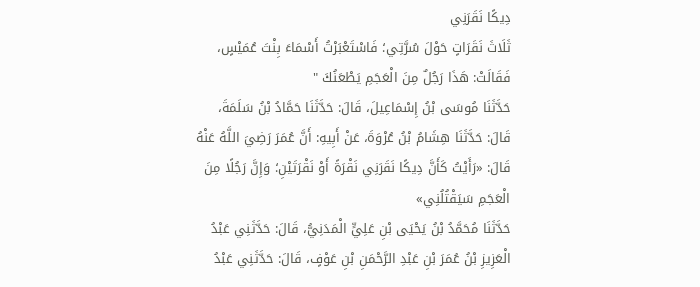دِيكًا نَقَرَنِي
ثَلَاثَ نَقَرَاتٍ حَوْلَ سُرَّتِي؛ فَاسْتَعْبَرْتُ أَسْمَاءَ بِنْتَ عُمَيْسٍ، فَقَالَتْ: هَذَا رَجُلٌ مِنَ الْعَجَمِ يَطْعَنُكَ "
حَدَّثَنَا مُوسَى بْنُ إِسْمَاعِيلَ، قَالَ: حَدَّثَنَا حَمَّادُ بْنُ سَلَمَةَ، قَالَ: حَدَّثَنَا هِشَامُ بْنُ عُرْوَةَ، عَنْ أَبِيهِ: أَنَّ عُمَرَ رَضِيَ اللَّهُ عَنْهُ قَالَ: «رَأَيْتُ كَأَنَّ دِيكًا نَقَرَنِي نَقْرَةً أَوْ نَقْرَتَيْنِ؛ وَإِنَّ رَجُلًا مِنَ الْعَجَمِ سَيَقْتُلُنِي»
حَدَّثَنَا مُحَمَّدُ بْنُ يَحْيَى بْنِ عَلِيٍّ الْمَدَنِيُّ، قَالَ: حَدَّثَنِي عَبْدُ الْعَزِيزِ بْنُ عُمَرَ بْنِ عَبْدِ الرَّحْمَنِ بْنِ عَوْفٍ، قَالَ: حَدَّثَنِي عَبْدُ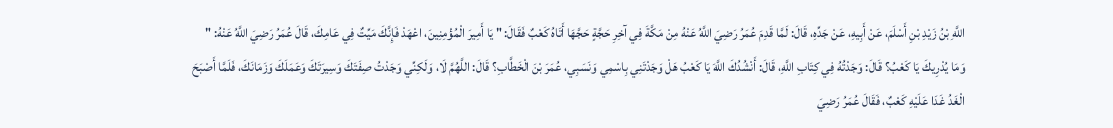اللَّهِ بْنُ زَيْدِ بْنِ أَسْلَمَ، عَنْ أَبِيهِ، عَنْ جَدِّهِ، قَالَ: لَمَّا قَدِمَ عُمَرُ رَضِيَ اللَّهُ عَنْهُ مِنْ مَكَّةَ فِي آخِرِ حَجَّةٍ حَجَّهَا أَتَاهُ كَعْبٌ فَقَالَ: " يَا أَمِيرَ الْمُؤْمِنِينَ، اعْهَدْ فَإِنَّكَ مَيِّتٌ فِي عَامِكَ، قَالَ عُمَرُ رَضِيَ اللَّهُ عَنْهُ: " وَمَا يُدْرِيكَ يَا كَعْبُ؟ قَالَ: وَجَدْتُهُ فِي كِتَابِ اللَّهِ، قَالَ: أَنْشُدُكَ اللَّهَ يَا كَعْبُ هَلْ وَجَدْتَنِي بِاسْمِي وَنَسَبِي، عُمَرَ بْنَ الْخَطَّابِ؟ قَالَ: اللَّهُمَّ لَا، وَلَكِنِّي وَجَدْتُ صِفَتَكَ وَسِيرَتَكَ وَعَمَلَكَ وَزَمَانَكَ، فَلَمَّا أَصْبَحَ الْغَدُ غَدَا عَلَيْهِ كَعْبٌ، فَقَالَ عُمَرُ رَضِيَ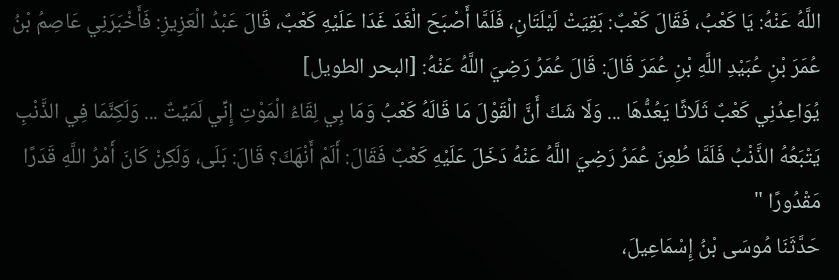اللَّهُ عَنْهُ: يَا كَعْبُ، فَقَالَ كَعْبٌ: بَقِيَتْ لَيْلَتَانِ، فَلَمَّا أَصْبَحَ الْغَدَ غَدَا عَلَيْهِ كَعْبٌ، قَالَ عَبْدُ الْعَزِيزِ: فَأَخْبَرَنِي عَاصِمُ بْنُ عُمَرَ بْنِ عُبَيْدِ اللَّهِ بْنِ عُمَرَ قَالَ: قَالَ عُمَرُ رَضِيَ اللَّهُ عَنْهُ: [البحر الطويل]
يُوَاعِدُنِي كَعْبٌ ثَلَاثًا يَعُدُّهَا ... وَلَا شَكَ أَنَّ الْقَوْلَ مَا قَالَهُ كَعْبُ وَمَا بِي لِقَاءُ الْمَوْتِ إِنِّي لَمَيِّتٌ ... وَلَكِنَّمَا فِي الذَّنْبِ يَتْبَعُهُ الذَّنْبُ فَلَمَّا طُعِنَ عُمَرُ رَضِيَ اللَّهُ عَنْهُ دَخَلَ عَلَيْهِ كَعْبٌ فَقَالَ: أَلَمْ أَنْهَكَ؟ قَالَ: بَلَى، وَلَكِنْ كَانَ أَمْرُ اللَّهِ قَدَرًا مَقْدُورًا "
حَدَّثَنَا مُوسَى بْنُ إِسْمَاعِيلَ،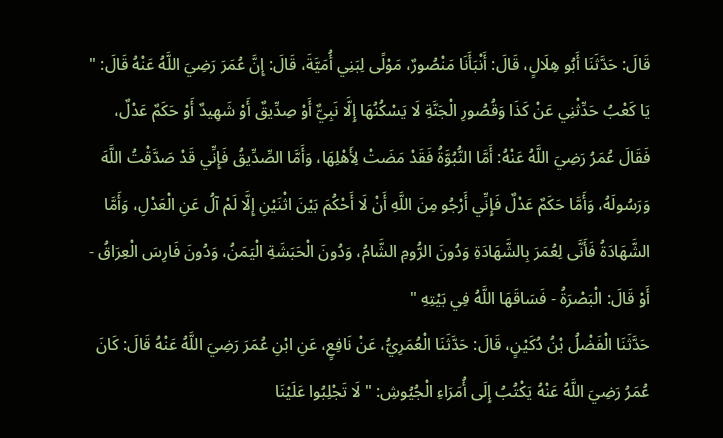قَالَ: حَدَّثَنَا أَبُو هِلَالٍ، قَالَ: أَنْبَأَنَا مَنْصُورٌ، مَوْلًى لِبَنِي أُمَيَّةَ، قَالَ: إِنَّ عُمَرَ رَضِيَ اللَّهُ عَنْهُ قَالَ: " يَا كَعْبُ حَدِّثْنِي عَنْ كَذَا وَقُصُورِ الْجَنَّةِ لَا يَسْكُنُهَا إِلَّا نَبِيٌّ أَوْ صِدِّيقٌ أَوْ شَهِيدٌ أَوْ حَكَمٌ عَدْلٌ، فَقَالَ عُمَرُ رَضِيَ اللَّهُ عَنْهُ: أَمَّا النُّبُوَّةُ فَقَدْ مَضَتْ لِأَهْلِهَا، وَأَمَّا الصِّدِّيقُ فَإِنِّي قَدْ صَدَّقْتُ اللَّهَ وَرَسُولَهُ، وَأَمَّا حَكَمٌ عَدْلٌ فَإِنِّي أَرْجُو مِنَ اللَّهِ أَنْ لَا أَحْكُمَ بَيْنَ اثْنَيْنِ إِلَّا لَمْ آلُ عَنِ الْعَدْلِ، وَأَمَّا الشَّهَادَةُ فَأَنَّى لِعُمَرَ بِالشَّهَادَةِ وَدُونَ الرُّومِ الشَّامُ، وَدُونَ الْحَبَشَةِ الْيَمَنُ، وَدُونَ فَارِسَ الْعِرَاقُ - أَوْ قَالَ: الْبَصْرَةُ - فَسَاقَهَا اللَّهُ فِي بَيْتِهِ "
حَدَّثَنَا الْفَضْلُ بْنُ دُكَيْنٍ، قَالَ: حَدَّثَنَا الْعُمَرِيُّ، عَنْ نَافِعٍ، عَنِ ابْنِ عُمَرَ رَضِيَ اللَّهُ عَنْهُ قَالَ: كَانَ عُمَرُ رَضِيَ اللَّهُ عَنْهُ يَكْتُبُ إِلَى أُمَرَاءِ الْجُيُوشِ: " لَا تَجْلِبُوا عَلَيْنَا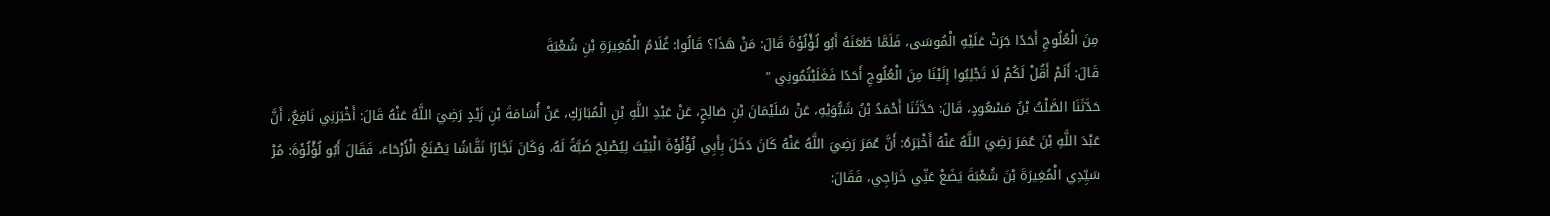مِنَ الْعُلُوجِ أَحَدًا جَرَتْ عَلَيْهِ الْمُوسَى، فَلَمَّا طَعَنَهُ أَبُو لُؤْلُؤَةَ قَالَ: مَنْ هَذَا؟ قَالُوا: غُلَامُ الْمُغِيرَةِ بْنِ شُعْبَةَ
قَالَ: أَلَمْ أَقُلْ لَكُمْ لَا تَجْلِبُوا إِلَيْنَا مِنَ الْعُلُوجِ أَحَدًا فَغَلَبْتُمُونِي "
حَدَّثَنَا الصَّلْتُ بْنُ مَسْعُودٍ، قَالَ: حَدَّثَنَا أَحْمَدُ بْنُ شَبُّوَيْهِ، عَنْ سُلَيْمَانَ بْنِ صَالِحٍ، عَنْ عَبْدِ اللَّهِ بْنِ الْمُبَارَكِ، عَنْ أُسَامَةَ بْنِ زَيْدٍ رَضِيَ اللَّهُ عَنْهُ قَالَ: أَخْبَرَنِي نَافِعٌ، أَنَّ عَبْدَ اللَّهِ بْنَ عُمَرَ رَضِيَ اللَّهُ عَنْهُ أَخْبَرَهُ: أَنَّ عُمَرَ رَضِيَ اللَّهُ عَنْهُ كَانَ دَخَلَ بِأَبِي لُؤْلُؤَةَ الْبَيْتَ لِيُصْلِحَ ضَبَّةً لَهُ، وَكَانَ نَجَّارًا نَقَّاشًا يَصْنَعُ الْأَرْحَاءَ، فَقَالَ أَبُو لُؤْلُؤَةَ: مُرْ سَيِّدِي الْمُغِيرَةَ بْنَ شُعْبَةَ يَضَعْ عَنِّي خَرَاجِي، فَقَالَ: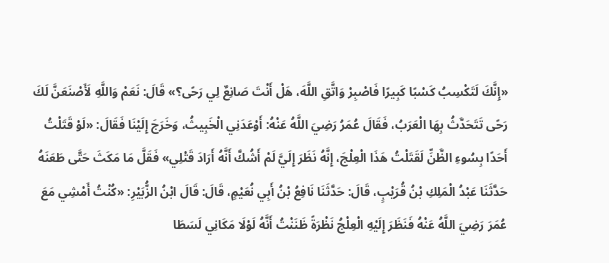«إِنَّكَ لَتَكْسِبُ كَسْبًا كَبِيرًا فَاصْبِرْ وَاتَّقِ اللَّهَ، هَلْ أَنْتَ صَانِعٌ لِي رَحًى؟» قَالَ: نَعَمْ وَاللَّهِ لَأَصْنَعَنَّ لَكَ رَحًى تَتَحَدَّثُ بِهَا الْعَرَبُ، فَقَالَ عُمَرُ رَضِيَ اللَّهُ عَنْهُ: أَوْعَدَنِي الْخَبِيثُ، وَخَرَجَ إِلَيْنَا فَقَالَ: «لَوْ قَتَلْتُ أَحَدًا بِسُوءِ الظَّنِّ لَقَتَلْتُ هَذَا الْعِلْجَ، إِنَّهُ نَظَرَ إِلَيَّ لَمْ أَشُكَّ أَنَّهُ أَرَادَ قَتْلِي» فَقَلَّ مَا مَكَثَ حَتَّى طَعَنَهُ
حَدَّثَنَا عَبْدُ الْمَلِكِ بْنُ قُرَيْبٍ، قَالَ: حَدَّثَنَا نَافِعُ بْنُ أَبِي نُعَيْمٍ، قَالَ: قَالَ ابْنُ الزُّبَيْرِ: «كُنْتُ أَمْشِي مَعَ عُمَرَ رَضِيَ اللَّهُ عَنْهُ فَنَظَرَ إِلَيْهِ الْعِلْجُ نَظْرَةً ظَنَنْتُ أَنَّهُ لَوْلَا مَكَانِي لَسَطَا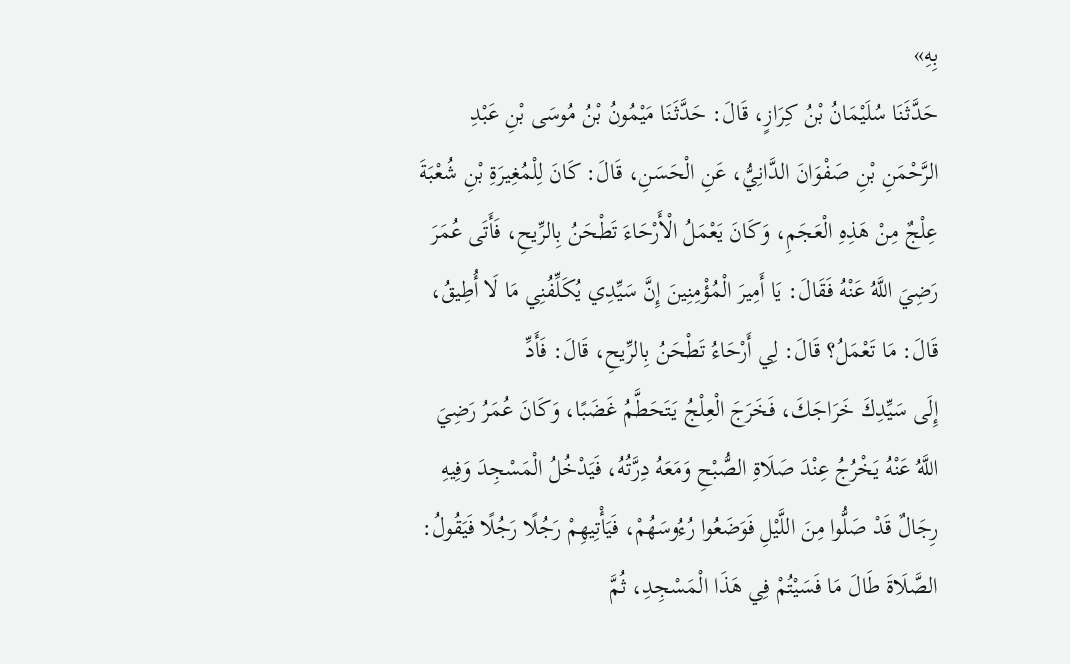بِهِ»
حَدَّثَنَا سُلَيْمَانُ بْنُ كِرَازٍ، قَالَ: حَدَّثَنَا مَيْمُونُ بْنُ مُوسَى بْنِ عَبْدِ الرَّحْمَنِ بْنِ صَفْوَانَ الدَّانِيُّ، عَنِ الْحَسَنِ، قَالَ: كَانَ لِلْمُغِيرَةِ بْنِ شُعْبَةَ عِلْجٌ مِنْ هَذِهِ الْعَجَمِ، وَكَانَ يَعْمَلُ الْأَرْحَاءَ تَطْحَنُ بِالرِّيحِ، فَأَتَى عُمَرَ رَضِيَ اللَّهُ عَنْهُ فَقَالَ: يَا أَمِيرَ الْمُؤْمِنِينَ إِنَّ سَيِّدِي يُكَلِّفُنِي مَا لَا أُطِيقُ، قَالَ: مَا تَعْمَلُ؟ قَالَ: لِي أَرْحَاءُ تَطْحَنُ بِالرِّيحِ، قَالَ: فَأَدِّ
إِلَى سَيِّدِكَ خَرَاجَكَ، فَخَرَجَ الْعِلْجُ يَتَحَطَّمُ غَضَبًا، وَكَانَ عُمَرُ رَضِيَ اللَّهُ عَنْهُ يَخْرُجُ عِنْدَ صَلَاةِ الصُّبْحِ وَمَعَهُ دِرَّتُهُ، فَيَدْخُلُ الْمَسْجِدَ وَفِيهِ رِجَالٌ قَدْ صَلُّوا مِنَ اللَّيْلِ فَوَضَعُوا رُءُوسَهُمْ، فَيَأْتِيهِمْ رَجُلًا رَجُلًا فَيَقُولُ: الصَّلَاةَ طَالَ مَا فَسَيْتُمْ فِي هَذَا الْمَسْجِدِ، ثُمَّ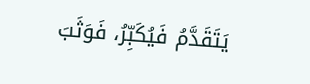يَتَقَدَّمُ فَيُكَبِّرُ، فَوَثَبَ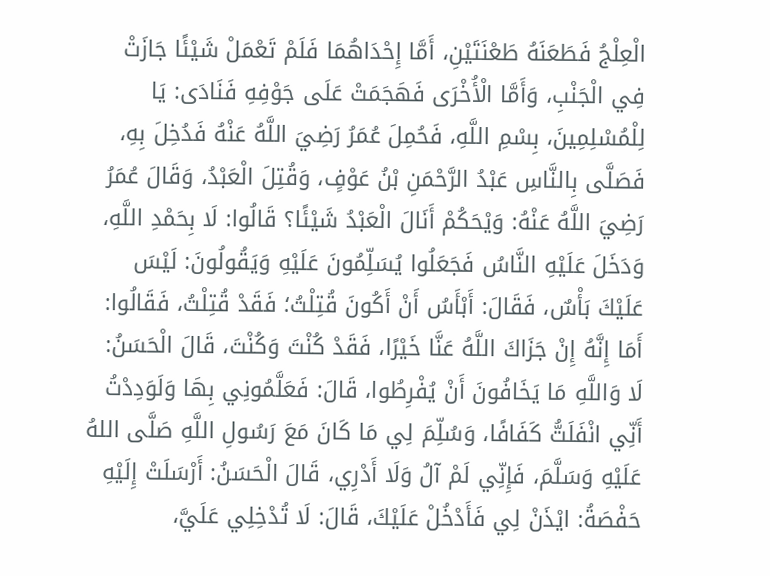الْعِلْجُ فَطَعَنَهُ طَعْنَتَيْنِ، أَمَّا إِحْدَاهُمَا فَلَمْ تَعْمَلْ شَيْئًا جَازَتْ فِي الْجَنْبِ، وَأَمَّا الْأُخْرَى فَهَجَمَتْ عَلَى جَوْفِهِ فَنَادَى: يَا لِلْمُسْلِمِينَ، بِسْمِ اللَّهِ، فَحُمِلَ عُمَرُ رَضِيَ اللَّهُ عَنْهُ فَدُخِلَ بِهِ، فَصَلَّى بِالنَّاسِ عَبْدُ الرَّحْمَنِ بْنُ عَوْفٍ، وَقُتِلَ الْعَبْدُ، وَقَالَ عُمَرُ رَضِيَ اللَّهُ عَنْهُ: وَيْحَكُمْ أَنَالَ الْعَبْدُ شَيْئًا؟ قَالُوا: لَا بِحَمْدِ اللَّهِ، وَدَخَلَ عَلَيْهِ النَّاسُ فَجَعَلُوا يُسَلِّمُونَ عَلَيْهِ وَيَقُولُونَ: لَيْسَ عَلَيْكَ بَأْسٌ، فَقَالَ: أَبْأَسُ أَنْ أَكُونَ قُتِلْتُ؛ فَقَدْ قُتِلْتُ، فَقَالُوا: أَمَا إِنَّهُ إِنْ جَزَاكَ اللَّهُ عَنَّا خَيْرًا، فَقَدْ كُنْتَ وَكُنْتَ، قَالَ الْحَسَنُ: لَا وَاللَّهِ مَا يَخَافُونَ أَنْ يُفْرِطُوا، قَالَ: فَعَلَّمُونِي بِهَا وَلَوَدِدْتُ أَنِّي انْفَلَتُّ كَفَافًا، وَسُلِّمَ لِي مَا كَانَ مَعَ رَسُولِ اللَّهِ صَلَّى اللهُ عَلَيْهِ وَسَلَّمَ، فَإِنِّي لَمْ آلُ وَلَا أَدْرِي، قَالَ الْحَسَنُ: أَرْسَلَتْ إِلَيْهِ حَفْصَةُ: ايْذَنْ لِي فَأَدْخُلْ عَلَيْكَ، قَالَ: لَا تُدْخِلِي عَلَيَّ،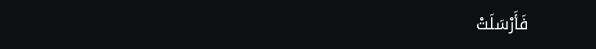فَأَرْسَلَتْ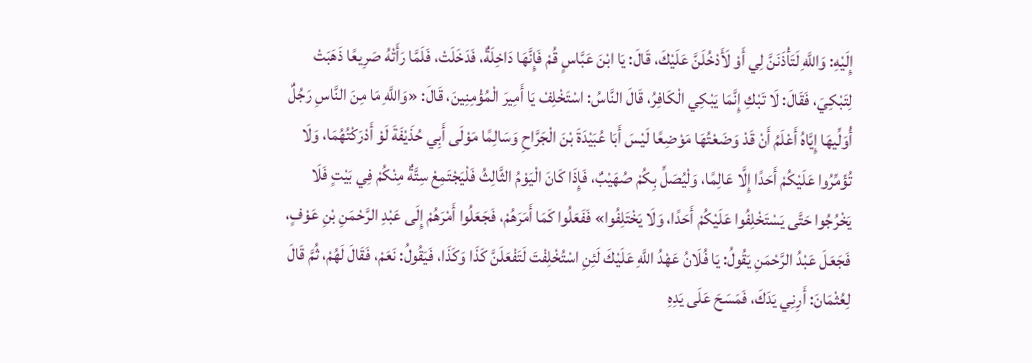إِلَيْهِ: وَاللَّهِ لَتَأْذَنَنَّ لِي أَوْ لَأَدْخُلَنَّ عَلَيْكَ، قَالَ: يَا ابْنَ عَبَّاسٍ قُمْ فَإِنَّهَا دَاخِلَةٌ، فَدَخَلَتْ، فَلَمَّا رَأَتْهُ صَرِيعًا ذَهَبَتْ لِتَبْكِيَ، فَقَالَ: لَا تَبْكِ إِنَّمَا يَبْكِي الْكَافِرُ، قَالَ النَّاسُ: اسْتَخْلِفْ يَا أَمِيرَ الْمُؤْمِنِينَ، قَالَ: «وَاللَّهِ مَا مِنَ النَّاسِ رَجُلٌ أُوَلِّيهَا إِيَّاهُ أَعْلَمُ أَنْ قَدْ وَضَعْتُهَا مَوْضِعًا لَيْسَ أَبَا عُبَيْدَةَ بْنَ الْجَرَّاحِ وَسَالِمًا مَوْلَى أَبِي حُذَيْفَةَ لَوْ أَدْرَكْتُهُمَا، وَلَا تُؤَمِّرُوا عَلَيْكُمْ أَحَدًا إِلَّا عَالِمًا، وَلْيُصَلِّ بِكُمْ صُهَيْبٌ، فَإِذَا كَانَ الْيَوْمُ الثَّالِثُ فَلْيَجْتَمِعْ سِتَّةٌ مِنْكُمْ فِي بَيْتٍ فَلَا يَخْرُجُوا حَتَّى يَسْتَخْلِفُوا عَلَيْكُمْ أَحَدًا، وَلَا يَخْتَلِفُوا» فَفَعَلُوا كَمَا أَمَرَهُمْ، فَجَعَلُوا أَمْرَهُمْ إِلَى عَبْدِ الرَّحْمَنِ بْنِ عَوْفٍ، فَجَعَلَ عَبْدُ الرَّحْمَنِ يَقُولُ: يَا فُلَانُ عَهْدُ اللَّهِ عَلَيْكَ لَئِنِ اسْتُخْلِفْتَ لَتَفْعَلَنَّ كَذَا وَكَذَا، فَيَقُولُ: نَعَمْ، فَقَالَ لَهُمْ، ثُمَّ قَالَ لِعُثْمَانَ: أَرِنِي يَدَكَ، فَمَسَحَ عَلَى يَدِهِ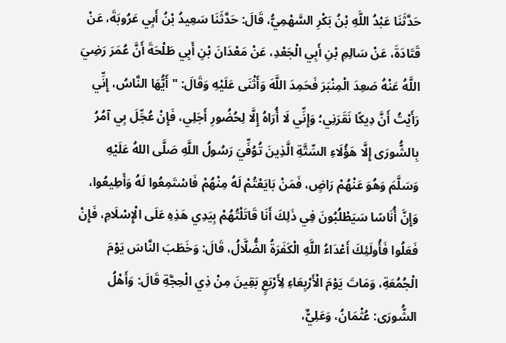حَدَّثَنَا عَبْدُ اللَّهِ بْنُ بَكْرِ السَّهْمِيُّ، قَالَ: حَدَّثَنَا سَعِيدُ بْنُ أَبِي عَرُوبَةَ، عَنْ قَتَادَةَ، عَنْ سَالِمِ بْنِ أَبِي الْجَعْدِ، عَنْ مَعْدَانَ بْنِ أَبِي طَلْحَةَ أَنَّ عُمَرَ رَضِيَ اللَّهُ عَنْهُ صَعِدَ الْمِنْبَرَ فَحَمِدَ اللَّهَ وَأَثْنَى عَلَيْهِ وَقَالَ: " أَيُّهَا النَّاسُ، إِنِّي رَأَيْتُ أَنَّ دِيكًا نَقَرَنِي؛ وَإِنِّي لَا أُرَاهُ إِلَّا لِحُضُورِ أَجَلِي، فَإِنْ عُجِّلَ بِي آمُرُ بِالشُّورَى إِلَّا هَؤُلَاءِ السِّتَّةِ الَّذِينَ تُوُفِّيَ رَسُولُ اللَّهِ صَلَّى اللهُ عَلَيْهِ وَسَلَّمَ وَهُوَ عَنْهُمْ رَاضٍ، فَمَنْ بَايَعْتُمْ لَهُ مِنْهُمْ فَاسْتَمِعُوا لَهُ وَأَطِيعُوا، وَإِنَّ أُنَاسًا سَيَطْلُبُونَ فِي ذَلِكَ أَنَا قَاتَلْتُهُمْ بِيَدِي هَذِهِ عَلَى الْإِسْلَامِ، فَإِنْ فَعَلُوا فَأُولَئِكَ أَعْدَاءُ اللَّهِ الْكَفَرَةُ الضُّلَّالُ، قَالَ: وَخَطَبَ النَّاسَ يَوْمَ الْجُمُعَةِ، وَمَاتَ يَوْمَ الْأَرْبِعَاءِ لِأَرْبَعٍ بَقِينَ مِنْ ذِي الْحِجَّةِ قَالَ: وَأَهْلُ الشُّورَى: عُثْمَانُ، وَعَلِيٌّ،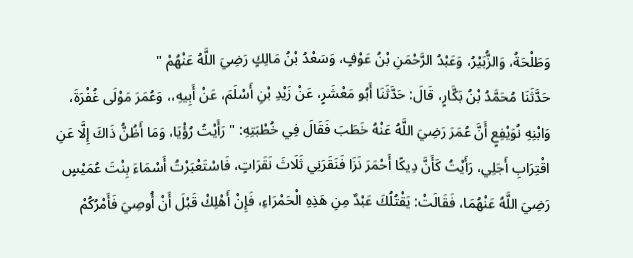وَطَلْحَةُ، وَالزُّبَيْرُ، وَعَبْدُ الرَّحْمَنِ بْنُ عَوْفٍ، وَسَعْدُ بْنُ مَالِكٍ رَضِيَ اللَّهُ عَنْهُمْ "
حَدَّثَنَا مُحَمَّدُ بْنُ بَكَّارٍ، قَالَ: حَدَّثَنَا أَبُو مَعْشَرٍ، عَنْ زَيْدِ بْنِ أَسْلَمَ، عَنْ أَبِيهِ،، وَعُمَرَ مَوْلَى غُفْرَةَ، وَابْنِهِ نُوَيْفِعٍ أَنَّ عُمَرَ رَضِيَ اللَّهُ عَنْهُ خَطَبَ فَقَالَ فِي خُطْبَتِهِ: " رَأَيْتُ رُؤْيَا، وَمَا أَظُنُّ ذَاكَ إِلَّا عَنِ
اقْتِرَابِ أَجَلِي، رَأَيْتُ كَأَنَّ دِيكًا أَحْمَرَ نَزَا فَنَقَرَنِي ثَلَاثَ نَقَرَاتٍ، فَاسْتَعْبَرْتُ أَسْمَاءَ بِنْتَ عُمَيْسٍ رَضِيَ اللَّهُ عَنْهُمَا، فَقَالَتْ: يَقْتُلُكَ عَبْدٌ مِنِ هَذِهِ الْحَمْرَاءِ، فَإِنْ أَهْلِكْ قَبْلَ أَنْ أُوصِيَ فَأَمْرُكُمْ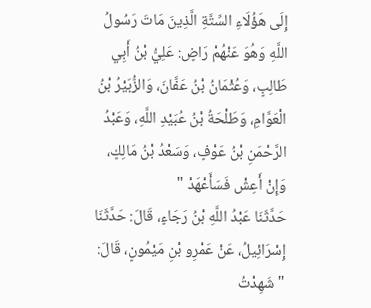إِلَى هَؤُلَاءِ السِّتَّةِ الَّذِينَ مَاتَ رَسُولُ اللَّهِ وَهُوَ عَنْهُمْ رَاضٍ: عَلِيُّ بْنُ أَبِي طَالِبٍ، وَعُثْمَانُ بْنُ عَفَّانَ، وَالزُّبَيْرُ بْنُ الْعَوَّامِ، وَطَلْحَةُ بْنُ عُبَيْدِ اللَّهِ، وَعَبْدُ الرَّحْمَنِ بْنُ عَوْفٍ، وَسَعْدُ بْنُ مَالِكٍ، وَإِنْ أَعِشْ فَسَأَعْهَدْ "
حَدَّثَنَا عَبْدُ اللَّهِ بْنُ رَجَاءٍ، قَالَ: حَدَّثَنَا إِسْرَائِيلُ، عَنْ عَمْرِو بْنِ مَيْمُونٍ، قَالَ: " شَهِدْتُ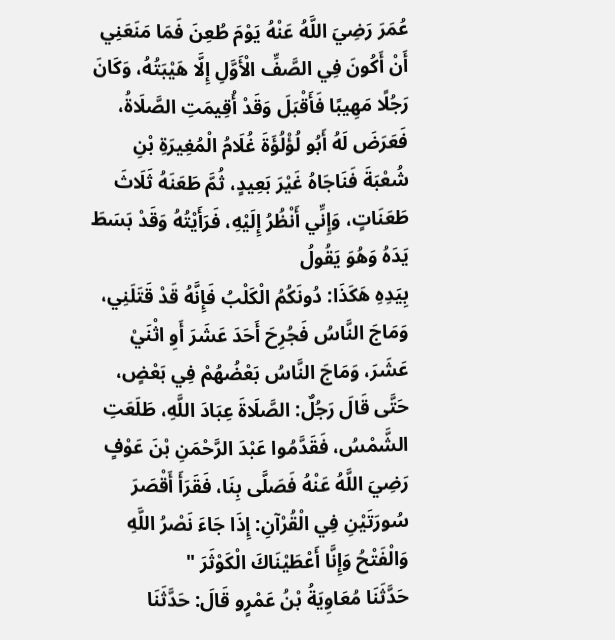عُمَرَ رَضِيَ اللَّهُ عَنْهُ يَوْمَ طُعِنَ فَمَا مَنَعَنِي أَنْ أَكُونَ فِي الصَّفِّ الْأَوَّلِ إِلَّا هَيْبَتُهُ، وَكَانَ رَجُلًا مَهِيبًا فَأَقْبَلَ وَقَدْ أُقِيمَتِ الصَّلَاةُ، فَعَرَضَ لَهُ أَبُو لُؤْلُؤَةَ غُلَامُ الْمُغِيرَةِ بْنِ شُعْبَةَ فَنَاجَاهُ غَيْرَ بَعِيدٍ، ثُمَّ طَعَنَهُ ثَلَاثَ طَعَنَاتٍ، وَإِنِّي أَنْظُرُ إِلَيْهِ، فَرَأَيْتُهُ وَقَدْ بَسَطَ يَدَهُ وَهُوَ يَقُولُ
بِيَدِهِ هَكَذَا: دُونَكُمُ الْكَلْبُ فَإِنَّهُ قَدْ قَتَلَنِي، وَمَاجَ النَّاسُ فَجُرِحَ أَحَدَ عَشَرَ أَوِ اثْنَيْ عَشَرَ، وَمَاجَ النَّاسُ بَعْضُهُمْ فِي بَعْضٍ، حَتَّى قَالَ رَجُلٌ: الصَّلَاةَ عِبَادَ اللَّهِ، طَلَعَتِ الشَّمْسُ، فَقَدَّمُوا عَبْدَ الرَّحْمَنِ بْنَ عَوْفٍ رَضِيَ اللَّهُ عَنْهُ فَصَلَّى بِنَا، فَقَرَأَ أَقْصَرَ سُورَتَيْنِ فِي الْقُرْآنِ: إِذَا جَاءَ نَصْرُ اللَّهِ وَالْفَتْحُ وَإِنَّا أَعْطَيْنَاكَ الْكَوْثَرَ "
حَدَّثَنَا مُعَاوِيَةُ بْنُ عَمْرٍو قَالَ: حَدَّثَنَا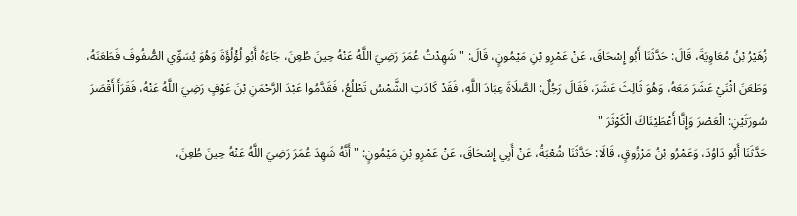زُهَيْرُ بْنُ مُعَاوِيَةَ، قَالَ: حَدَّثَنَا أَبُو إِسْحَاقَ، عَنْ عَمْرِو بْنِ مَيْمُونٍ، قَالَ: " شَهِدْتُ عُمَرَ رَضِيَ اللَّهُ عَنْهُ حِينَ طُعِنَ، جَاءَهُ أَبُو لُؤْلُؤَةَ وَهُوَ يُسَوِّي الصُّفُوفَ فَطَعَنَهُ، وَطَعَنَ اثْنَيْ عَشَرَ مَعَهُ، وَهُوَ ثَالِثَ عَشَرَ، فَقَالَ رَجُلٌ: الصَّلَاةَ عِبَادَ اللَّهِ، فَقَدْ كَادَتِ الشَّمْسُ تَطْلُعُ، فَقَدَّمُوا عَبْدَ الرَّحْمَنِ بْنَ عَوْفٍ رَضِيَ اللَّهُ عَنْهُ، فَقَرَأَ أَقْصَرَ سُورَتَيْنِ: الْعَصْرَ وَإِنَّا أَعْطَيْنَاكَ الْكَوْثَرَ "
حَدَّثَنَا أَبُو دَاوُدَ، وَعَمْرُو بْنُ مَرْزُوقٍ، قَالَا: حَدَّثَنَا شُعْبَةُ، عَنْ أَبِي إِسْحَاقَ، عَنْ عَمْرِو بْنِ مَيْمُونٍ: " أَنَّهُ شَهِدَ عُمَرَ رَضِيَ اللَّهُ عَنْهُ حِينَ طُعِنَ،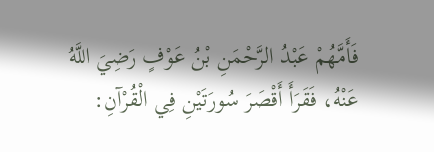فَأَمَّهُمْ عَبْدُ الرَّحْمَنِ بْنُ عَوْفٍ رَضِيَ اللَّهُ عَنْهُ، فَقَرَأَ أَقْصَرَ سُورَتَيْنِ فِي الْقُرْآنِ: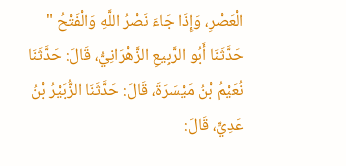الْعَصْرِ، وَإِذَا جَاءَ نَصْرُ اللَّهِ وَالْفَتْحُ "
حَدَّثَنَا أَبُو الرَّبِيعِ الزَّهْرَانِيُّ، قَالَ: حَدَّثَنَا نُعَيْمُ بْنُ مَيْسَرَةَ، قَالَ: حَدَّثَنَا الزُّبَيْرُ بْنُ عَدِيٍّ، قَالَ: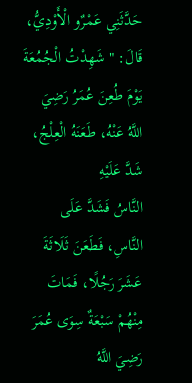حَدَّثَنِي عَمْرٌو الْأَوْدِيُّ، قَالَ: " شَهِدْتُ الْجُمُعَةَ يَوْمَ طُعِنَ عُمَرُ رَضِيَ اللَّهُ عَنْهُ، طَعَنَهُ الْعِلْجُ، شَدَّ عَلَيْهِ
النَّاسُ فَشَدَّ عَلَى النَّاسِ، فَطَعَنَ ثَلَاثَةَ عَشَرَ رَجُلًا، فَمَاتَ مِنْهُمْ سَبْعَةٌ سِوَى عُمَرَ رَضِيَ اللَّهُ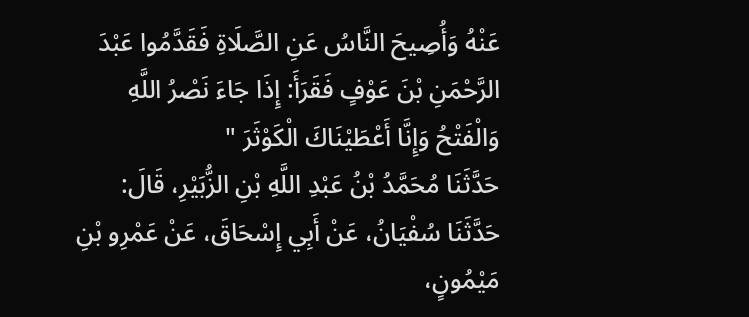عَنْهُ وَأُصِيحَ النَّاسُ عَنِ الصَّلَاةِ فَقَدَّمُوا عَبْدَ الرَّحْمَنِ بْنَ عَوْفٍ فَقَرَأَ: إِذَا جَاءَ نَصْرُ اللَّهِ وَالْفَتْحُ وَإِنَّا أَعْطَيْنَاكَ الْكَوْثَرَ "
حَدَّثَنَا مُحَمَّدُ بْنُ عَبْدِ اللَّهِ بْنِ الزُّبَيْرِ، قَالَ: حَدَّثَنَا سُفْيَانُ، عَنْ أَبِي إِسْحَاقَ، عَنْ عَمْرِو بْنِ مَيْمُونٍ،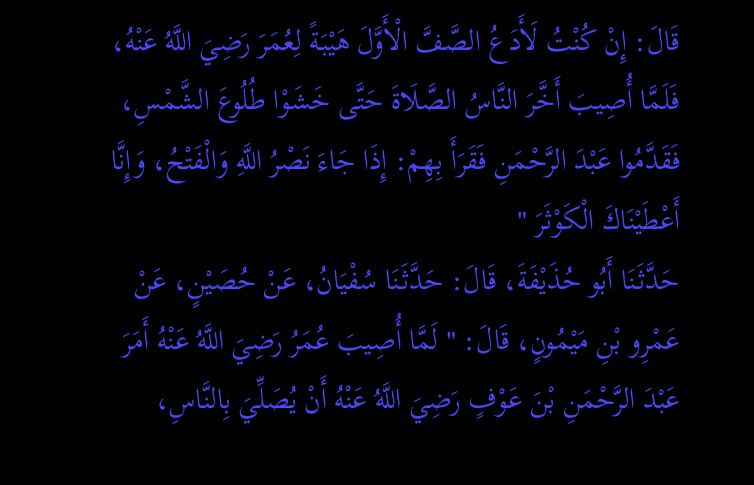قَالَ: إِنْ كُنْتُ لَأَدَعُ الصَّفَّ الْأَوَّلَ هَيْبَةً لِعُمَرَ رَضِيَ اللَّهُ عَنْهُ، فَلَمَّا أُصِيبَ أَخَّرَ النَّاسُ الصَّلَاةَ حَتَّى خَشَوْا طُلُوعَ الشَّمْسِ، فَقَدَّمُوا عَبْدَ الرَّحْمَنِ فَقَرَأَ بِهِمْ: إِذَا جَاءَ نَصْرُ اللَّهِ وَالْفَتْحُ، وَإِنَّا أَعْطَيْنَاكَ الْكَوْثَرَ "
حَدَّثَنَا أَبُو حُذَيْفَةَ، قَالَ: حَدَّثَنَا سُفْيَانُ، عَنْ حُصَيْنٍ، عَنْ عَمْرِو بْنِ مَيْمُونٍ، قَالَ: " لَمَّا أُصِيبَ عُمَرُ رَضِيَ اللَّهُ عَنْهُ أَمَرَ عَبْدَ الرَّحْمَنِ بْنَ عَوْفٍ رَضِيَ اللَّهُ عَنْهُ أَنْ يُصَلِّيَ بِالنَّاسِ،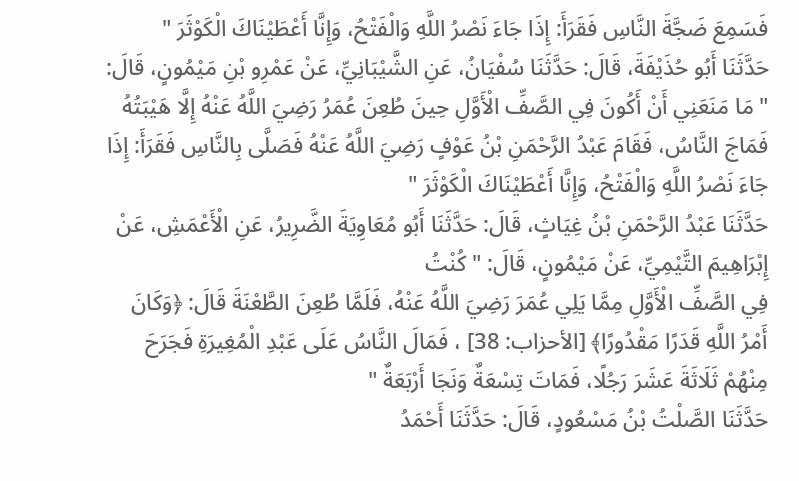فَسَمِعَ ضَجَّةَ النَّاسِ فَقَرَأَ: إِذَا جَاءَ نَصْرُ اللَّهِ وَالْفَتْحُ، وَإِنَّا أَعْطَيْنَاكَ الْكَوْثَرَ "
حَدَّثَنَا أَبُو حُذَيْفَةَ، قَالَ: حَدَّثَنَا سُفْيَانُ، عَنِ الشَّيْبَانِيِّ، عَنْ عَمْرِو بْنِ مَيْمُونٍ، قَالَ: " مَا مَنَعَنِي أَنْ أَكُونَ فِي الصَّفِّ الْأَوَّلِ حِينَ طُعِنَ عُمَرُ رَضِيَ اللَّهُ عَنْهُ إِلَّا هَيْبَتُهُ فَمَاجَ النَّاسُ، فَقَامَ عَبْدُ الرَّحْمَنِ بْنُ عَوْفٍ رَضِيَ اللَّهُ عَنْهُ فَصَلَّى بِالنَّاسِ فَقَرَأَ: إِذَا جَاءَ نَصْرُ اللَّهِ وَالْفَتْحُ، وَإِنَّا أَعْطَيْنَاكَ الْكَوْثَرَ "
حَدَّثَنَا عَبْدُ الرَّحْمَنِ بْنُ غِيَاثٍ، قَالَ: حَدَّثَنَا أَبُو مُعَاوِيَةَ الضَّرِيرُ، عَنِ الْأَعْمَشِ، عَنْ إِبْرَاهِيمَ التَّيْمِيِّ، عَنْ مَيْمُونٍ، قَالَ: " كُنْتُ
فِي الصَّفِّ الْأَوَّلِ مِمَّا يَلِي عُمَرَ رَضِيَ اللَّهُ عَنْهُ، فَلَمَّا طُعِنَ الطَّعْنَةَ قَالَ: ﴿وَكَانَ أَمْرُ اللَّهِ قَدَرًا مَقْدُورًا﴾ [الأحزاب: 38] ، فَمَالَ النَّاسُ عَلَى عَبْدِ الْمُغِيرَةِ فَجَرَحَ مِنْهُمْ ثَلَاثَةَ عَشَرَ رَجُلًا، فَمَاتَ تِسْعَةٌ وَنَجَا أَرْبَعَةٌ "
حَدَّثَنَا الصَّلْتُ بْنُ مَسْعُودٍ، قَالَ: حَدَّثَنَا أَحْمَدُ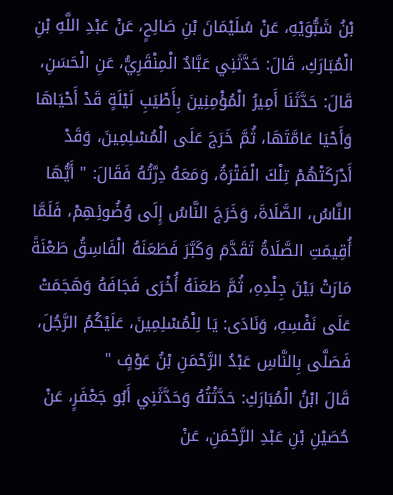بْنُ شَبُّوَيْهِ، عَنْ سُلَيْمَانَ بْنِ صَالِحٍ، عَنْ عَبْدِ اللَّهِ بْنِ الْمُبَارَكِ، قَالَ: حَدَّثَنِي عَبَّادٌ الْمِنْقَرِيُّ، عَنِ الْحَسَنِ، قَالَ: حَدَّثَنَا أَمِيرُ الْمُؤْمِنِينَ بِأَطْيَبِ لَيْلَةٍ قَدْ أَحْيَاهَا وَأَحْيَا عَامَّتَهَا، ثُمَّ خَرَجَ عَلَى الْمُسْلِمِينَ، وَقَدْ أَدْرَكَتْهُمْ تِلْكَ الْفَتْرَةُ، وَمَعَهُ دِرَّتُهُ فَقَالَ: " أَيُّهَا النَّاسُ، الصَّلَاةَ، وَخَرَجَ النَّاسُ إِلَى وُضُوئِهِمْ، فَلَمَّا أُقِيمَتِ الصَّلَاةُ تَقَدَّمَ وَكَبَّرَ فَطَعَنَهُ الْفَاسِقُ طَعْنَةً مَارَتْ بَيْنَ جِلْدِهِ، ثُمَّ طَعَنَهُ أُخْرَى فَجَافَهُ وَهَجَمَتْ عَلَى نَفْسِهِ، وَنَادَى: يَا لِلْمُسْلِمِينَ، عَلَيْكُمُ الرَّجُلَ، فَصَلَّى بِالنَّاسِ عَبْدُ الرَّحْمَنِ بْنُ عَوْفٍ "
قَالَ ابْنُ الْمُبَارَكِ: حَدَّثْتُهُ وَحَدَّثَنِي أَبُو جَعْفَرٍ، عَنْ حُصَيْنِ بْنِ عَبْدِ الرَّحْمَنِ، عَنْ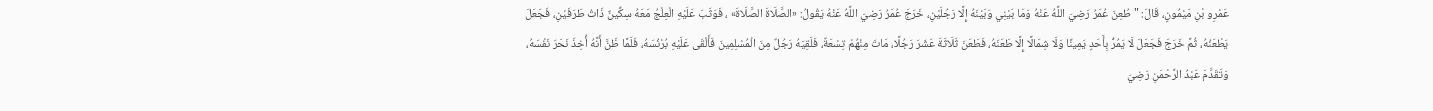عَمْرِو بْنِ مَيْمُونٍ، قَالَ: " طُعِنَ عُمَرُ رَضِيَ اللَّهُ عَنْهُ وَمَا بَيْنِي وَبَيْنَهُ إِلَّا رَجُلَيْنِ، خَرَجَ عُمَرُ رَضِيَ اللَّهُ عَنْهُ يَقُولُ: «الصَّلَاةَ الصَّلَاةَ» ، فَوَثَبَ عَلَيْهِ الْعِلْجُ مَعَهُ سِكِّينٌ ذَاتُ طَرَفَيْنِ، فَجَعَلَ يَطْعَنُهُ، ثُمَّ خَرَجَ فَجَعَلَ لَا يَمُرُّ بِأَحَدٍ يَمِينًا وَلَا شِمَالًا إِلَّا طَعَنَهُ، فَطَعَنَ ثَلَاثَةَ عَشَرَ رَجُلًا، مَاتَ مِنْهُمْ تِسْعَةٌ، فَلَقِيَهُ رَجُلٌ مِنَ الْمُسْلِمِينَ فَأَلْقَى عَلَيْهِ بُرْنُسَهُ، فَلَمَّا ظَنَّ أَنَّهُ أُخِذَ نَحَرَ نَفْسَهُ، وَتَقَدَّمَ عَبْدُ الرَّحْمَنِ رَضِيَ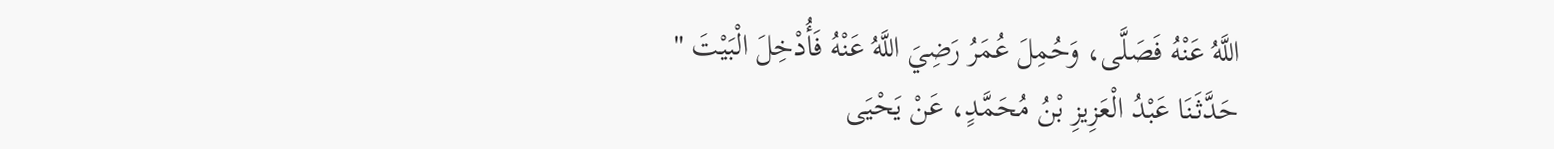اللَّهُ عَنْهُ فَصَلَّى، وَحُمِلَ عُمَرُ رَضِيَ اللَّهُ عَنْهُ فَأُدْخِلَ الْبَيْتَ "
حَدَّثَنَا عَبْدُ الْعَزِيزِ بْنُ مُحَمَّدٍ، عَنْ يَحْيَى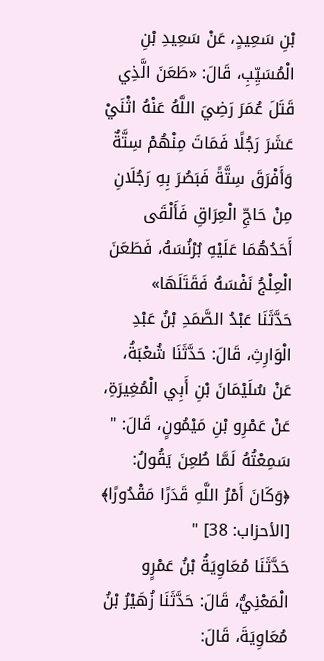بْنِ سَعِيدٍ، عَنْ سَعِيدِ بْنِ الْمُسَيِّبِ، قَالَ: «طَعَنَ الَّذِي قَتَلَ عُمَرَ رَضِيَ اللَّهُ عَنْهُ اثْنَيْ عَشَرَ رَجُلًا فَمَاتَ مِنْهُمْ سِتَّةٌ وَأَفْرَقَ سِتَّةً فَبَصُرَ بِهِ رَجُلَانِ مِنْ حَاجِّ الْعِرَاقِ فَأَلْقَى أَحَدُهُمَا عَلَيْهِ بُرْنُسَهُ، فَطَعَنَ الْعِلْجُ نَفْسَهُ فَقَتَلَهَا»
حَدَّثَنَا عَبْدُ الصَّمَدِ بْنُ عَبْدِ الْوَارِثِ، قَالَ: حَدَّثَنَا شُعْبَةُ، عَنْ سُلَيْمَانَ بْنِ أَبِي الْمُغِيرَةِ، عَنْ عَمْرِو بْنِ مَيْمُونٍ، قَالَ: " سَمِعْتُهُ لَمَّا طُعِنَ يَقُولُ: ﴿وَكَانَ أَمْرُ اللَّهِ قَدَرًا مَقْدُورًا﴾ [الأحزاب: 38] "
حَدَّثَنَا مُعَاوِيَةُ بْنُ عَمْرٍو الْمَعْنِيُّ، قَالَ: حَدَّثَنَا زُهَيْرُ بْنُ مُعَاوِيَةَ، قَالَ: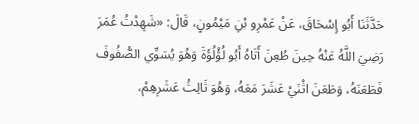حَدَّثَنَا أَبُو إِسْحَاقَ، عَنْ عَمْرِو بْنِ مَيْمُونٍ، قَالَ: «شَهِدْتُ عُمَرَ رَضِيَ اللَّهُ عَنْهُ حِينَ طُعِنَ أَتَاهُ أَبُو لُؤْلُؤَةَ وَهُوَ يُسَوِّي الصُّفُوفَ فَطَعَنَهُ، وَطَعَنَ اثْنَيْ عَشَرَ مَعَهُ، وَهُوَ ثَالِثُ عَشَرِهِمْ،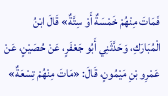فَمَاتَ مِنْهُمْ خَمْسَةٌ أَوْ سِتَّةٌ» قَالَ ابْنُ الْمُبَارَكِ، وَحَدَّثَنِي أَبُو جَعْفَرٍ، عَنْ حُصَيْنٍ، عَنْ عَمْرِو بْنِ مَيْمُونٍ، قَالَ: «مَاتَ مِنْهُمْ تِسْعَةٌ»